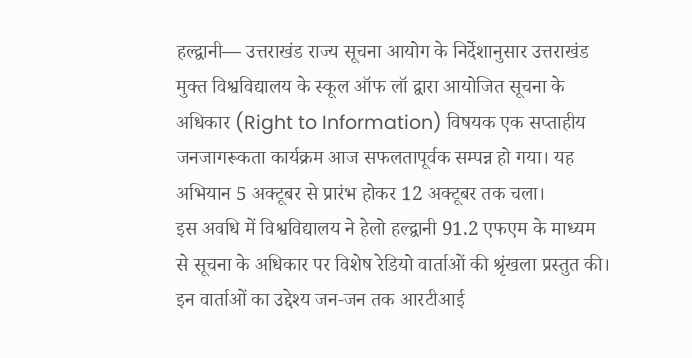हल्द्वानी— उत्तराखंड राज्य सूचना आयोग के निर्देशानुसार उत्तराखंड मुक्त विश्वविद्यालय के स्कूल ऑफ लॉ द्वारा आयोजित सूचना के अधिकार (Right to Information) विषयक एक सप्ताहीय जनजागरूकता कार्यक्रम आज सफलतापूर्वक सम्पन्न हो गया। यह अभियान 5 अक्टूबर से प्रारंभ होकर 12 अक्टूबर तक चला।
इस अवधि में विश्वविद्यालय ने हेलो हल्द्वानी 91.2 एफएम के माध्यम से सूचना के अधिकार पर विशेष रेडियो वार्ताओं की श्रृंखला प्रस्तुत की।
इन वार्ताओं का उद्देश्य जन-जन तक आरटीआई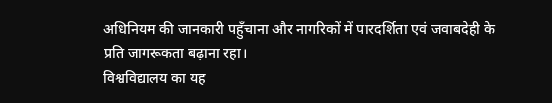अधिनियम की जानकारी पहुँचाना और नागरिकों में पारदर्शिता एवं जवाबदेही के प्रति जागरूकता बढ़ाना रहा।
विश्वविद्यालय का यह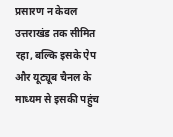प्रसारण न केवल उत्तराखंड तक सीमित रहा, बल्कि इसके ऐप और यूट्यूब चैनल के माध्यम से इसकी पहुंच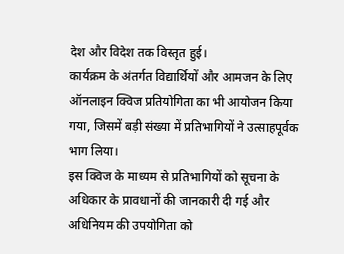देश और विदेश तक विस्तृत हुई।
कार्यक्रम के अंतर्गत विद्यार्थियों और आमजन के लिए ऑनलाइन क्विज प्रतियोगिता का भी आयोजन किया गया, जिसमें बड़ी संख्या में प्रतिभागियों ने उत्साहपूर्वक भाग लिया।
इस क्विज के माध्यम से प्रतिभागियों को सूचना के अधिकार के प्रावधानों की जानकारी दी गई और अधिनियम की उपयोगिता को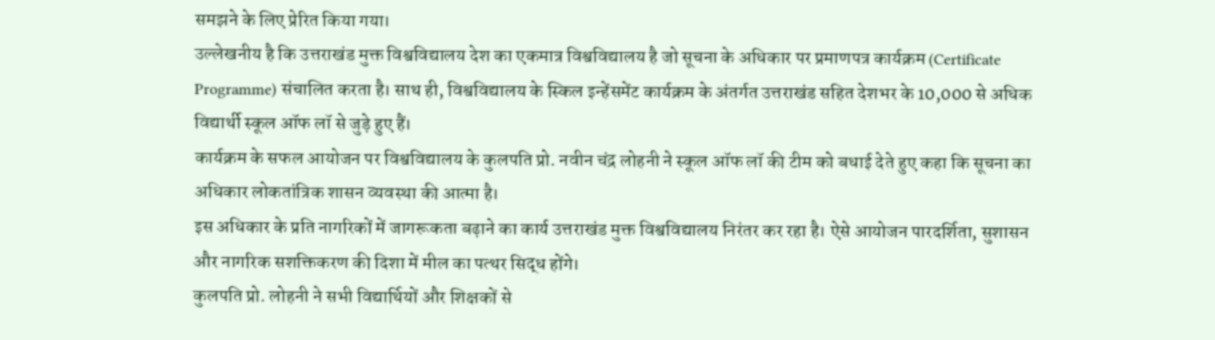समझने के लिए प्रेरित किया गया।
उल्लेखनीय है कि उत्तराखंड मुक्त विश्वविद्यालय देश का एकमात्र विश्वविद्यालय है जो सूचना के अधिकार पर प्रमाणपत्र कार्यक्रम (Certificate Programme) संचालित करता है। साथ ही, विश्वविद्यालय के स्किल इन्हेंसमेंट कार्यक्रम के अंतर्गत उत्तराखंड सहित देशभर के 10,000 से अधिक विद्यार्थी स्कूल ऑफ लॉ से जुड़े हुए हैं।
कार्यक्रम के सफल आयोजन पर विश्वविद्यालय के कुलपति प्रो. नवीन चंद्र लोहनी ने स्कूल ऑफ लॉ की टीम को बधाई देते हुए कहा कि सूचना का अधिकार लोकतांत्रिक शासन व्यवस्था की आत्मा है।
इस अधिकार के प्रति नागरिकों में जागरूकता बढ़ाने का कार्य उत्तराखंड मुक्त विश्वविद्यालय निरंतर कर रहा है। ऐसे आयोजन पारदर्शिता, सुशासन और नागरिक सशक्तिकरण की दिशा में मील का पत्थर सिद्ध होंगे।
कुलपति प्रो. लोहनी ने सभी विद्यार्थियों और शिक्षकों से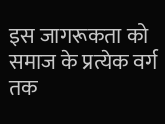इस जागरूकता को समाज के प्रत्येक वर्ग तक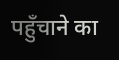पहुँचाने का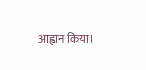आह्वान किया।